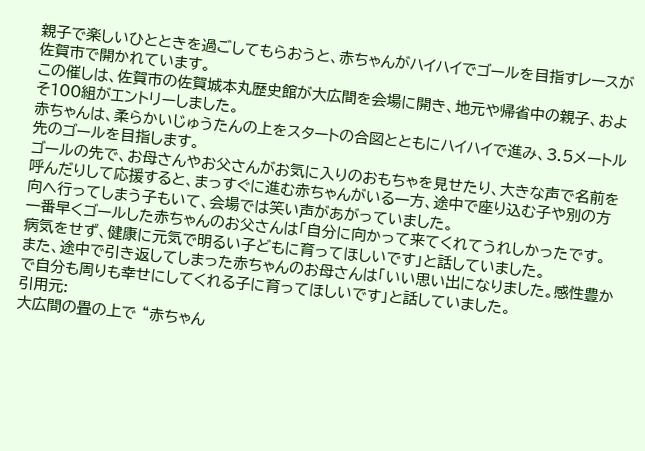親子で楽しいひとときを過ごしてもらおうと、赤ちゃんがハイハイでゴールを目指すレースが佐賀市で開かれています。
この催しは、佐賀市の佐賀城本丸歴史館が大広間を会場に開き、地元や帰省中の親子、およそ100組がエントリーしました。
赤ちゃんは、柔らかいじゅうたんの上をスタートの合図とともにハイハイで進み、3.5メートル先のゴールを目指します。
ゴールの先で、お母さんやお父さんがお気に入りのおもちゃを見せたり、大きな声で名前を呼んだりして応援すると、まっすぐに進む赤ちゃんがいる一方、途中で座り込む子や別の方向へ行ってしまう子もいて、会場では笑い声があがっていました。
一番早くゴールした赤ちゃんのお父さんは「自分に向かって来てくれてうれしかったです。病気をせず、健康に元気で明るい子どもに育ってほしいです」と話していました。
また、途中で引き返してしまった赤ちゃんのお母さんは「いい思い出になりました。感性豊かで自分も周りも幸せにしてくれる子に育ってほしいです」と話していました。
引用元:
大広間の畳の上で “赤ちゃん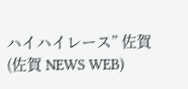ハイハイレース” 佐賀(佐賀 NEWS WEB)